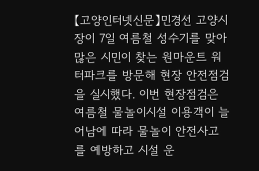【고양인터넷신문】민경선 고양시장이 7일 여름철 성수기를 맞아 많은 시민이 찾는 원마운트 워터파크를 방문해 현장 안전점검을 실시했다. 이번 현장점검은 여름철 물놀이시설 이용객이 늘어남에 따라 물놀이 안전사고를 예방하고 시설 운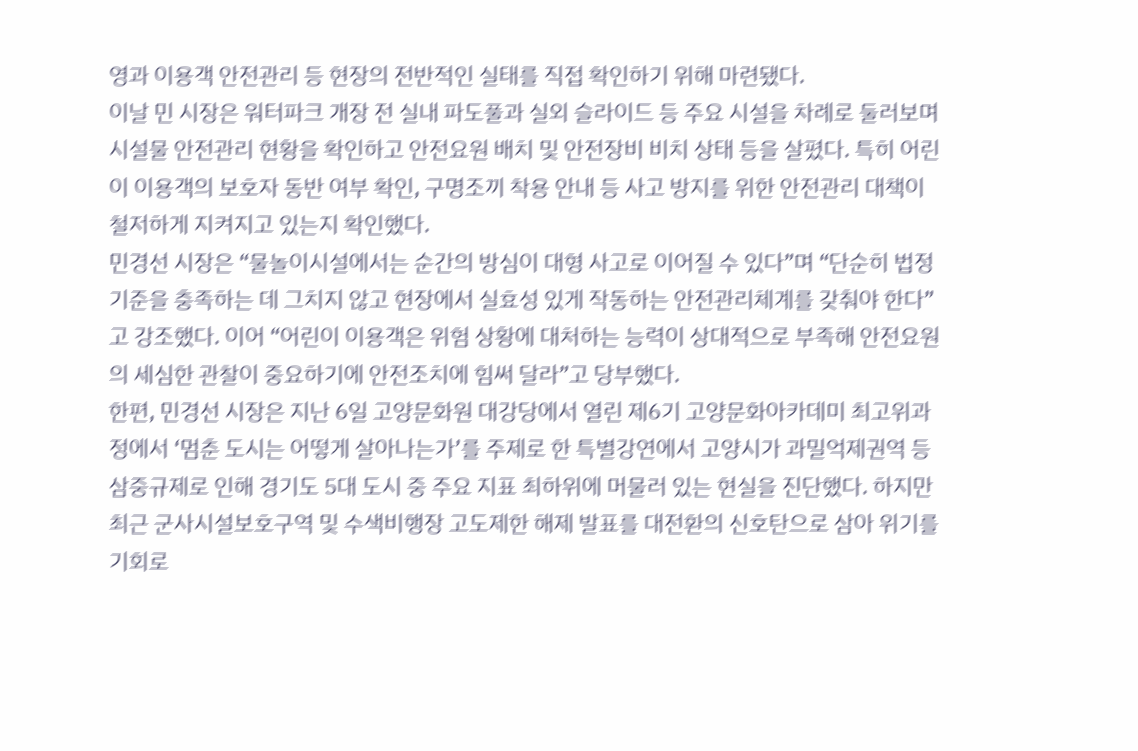영과 이용객 안전관리 등 현장의 전반적인 실태를 직접 확인하기 위해 마련됐다.
이날 민 시장은 워터파크 개장 전 실내 파도풀과 실외 슬라이드 등 주요 시설을 차례로 둘러보며 시설물 안전관리 현황을 확인하고 안전요원 배치 및 안전장비 비치 상태 등을 살폈다. 특히 어린이 이용객의 보호자 동반 여부 확인, 구명조끼 착용 안내 등 사고 방지를 위한 안전관리 대책이 철저하게 지켜지고 있는지 확인했다.
민경선 시장은 “물놀이시설에서는 순간의 방심이 대형 사고로 이어질 수 있다”며 “단순히 법정 기준을 충족하는 데 그치지 않고 현장에서 실효성 있게 작동하는 안전관리체계를 갖춰야 한다”고 강조했다. 이어 “어린이 이용객은 위험 상황에 대처하는 능력이 상대적으로 부족해 안전요원의 세심한 관찰이 중요하기에 안전조치에 힘써 달라”고 당부했다.
한편, 민경선 시장은 지난 6일 고양문화원 대강당에서 열린 제6기 고양문화아카데미 최고위과정에서 ‘멈춘 도시는 어떻게 살아나는가’를 주제로 한 특별강연에서 고양시가 과밀억제권역 등 삼중규제로 인해 경기도 5대 도시 중 주요 지표 최하위에 머물러 있는 현실을 진단했다. 하지만 최근 군사시설보호구역 및 수색비행장 고도제한 해제 발표를 대전환의 신호탄으로 삼아 위기를 기회로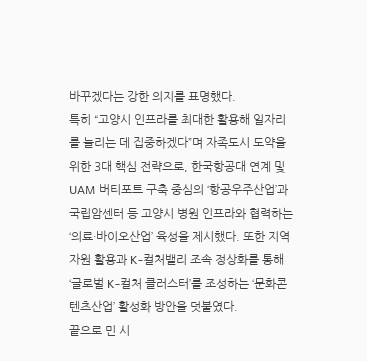바꾸겠다는 강한 의지를 표명했다.
특히 “고양시 인프라를 최대한 활용해 일자리를 늘리는 데 집중하겠다”며 자족도시 도약을 위한 3대 핵심 전략으로, 한국항공대 연계 및 UAM 버티포트 구축 중심의 ‘항공우주산업’과 국립암센터 등 고양시 병원 인프라와 협력하는 ‘의료·바이오산업’ 육성을 제시했다. 또한 지역 자원 활용과 K-컬처밸리 조속 정상화를 통해 ‘글로벌 K-컬처 클러스터’를 조성하는 ‘문화콘텐츠산업’ 활성화 방안을 덧붙였다.
끝으로 민 시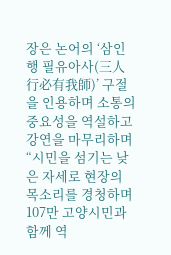장은 논어의 ‘삼인행 필유아사(三人行必有我師)’ 구절을 인용하며 소통의 중요성을 역설하고 강연을 마무리하며 “시민을 섬기는 낮은 자세로 현장의 목소리를 경청하며 107만 고양시민과 함께 역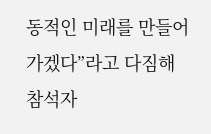동적인 미래를 만들어가겠다”라고 다짐해 참석자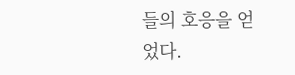들의 호응을 얻었다.